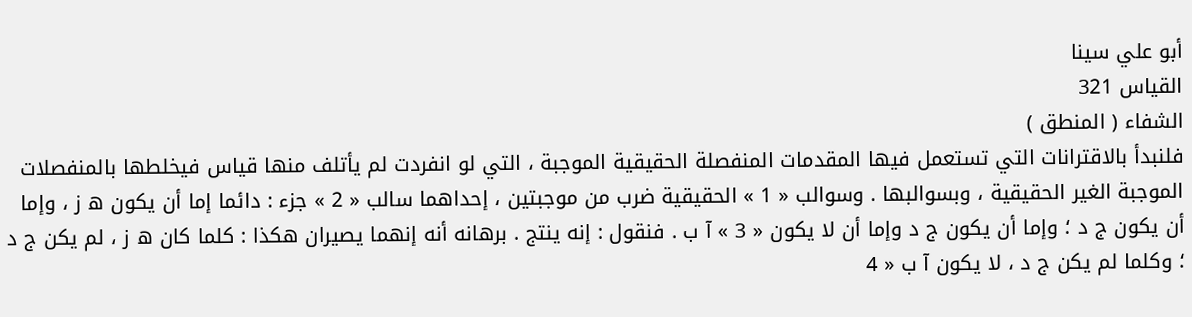أبو علي سينا
القياس 321
الشفاء ( المنطق )
فلنبدأ بالاقترانات التي تستعمل فيها المقدمات المنفصلة الحقيقية الموجبة ، التي لو انفردت لم يأتلف منها قياس فيخلطها بالمنفصلات الموجبة الغير الحقيقية ، وبسوالبها . وسوالب « 1 » الحقيقية ضرب من موجبتين ، إحداهما سالب « 2 » جزء : دائما إما أن يكون ه ز ، وإما أن يكون ج د ؛ وإما أن يكون ج د وإما أن لا يكون « 3 » آ ب . فنقول : إنه ينتج . برهانه أنه إنهما يصيران هكذا : كلما كان ه ز ، لم يكن ج د ؛ وكلما لم يكن ج د ، لا يكون آ ب « 4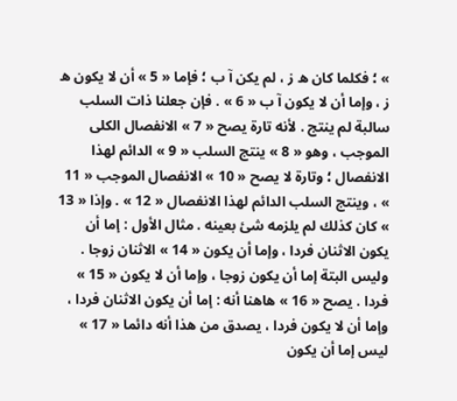» ؛ فكلما كان ه ز ، لم يكن آ ب ؛ فإما « 5 » أن لا يكون ه ز ، وإما أن لا يكون آ ب « 6 » . فإن جعلنا ذات السلب سالبة لم ينتج . لأنه تارة يصح « 7 » الانفصال الكلى الموجب ، وهو « 8 » ينتج السلب « 9 » الدائم لهذا الانفصال ؛ وتارة لا يصح « 10 » الانفصال الموجب « 11 » ، وينتج السلب الدائم لهذا الانفصال « 12 » . وإذا « 13 » كان كذلك لم يلزمه شئ بعينه . مثال الأول : إما أن يكون الاثنان فردا ، وإما أن يكون « 14 » الاثنان زوجا . وليس البتة إما أن يكون زوجا ، وإما أن لا يكون « 15 » فردا . يصح « 16 » هاهنا أنه : إما أن يكون الاثنان فردا ، وإما أن لا يكون فردا ، يصدق من هذا أنه دائما « 17 » ليس إما أن يكون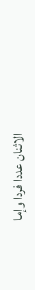الاثنان عددا فردا وإما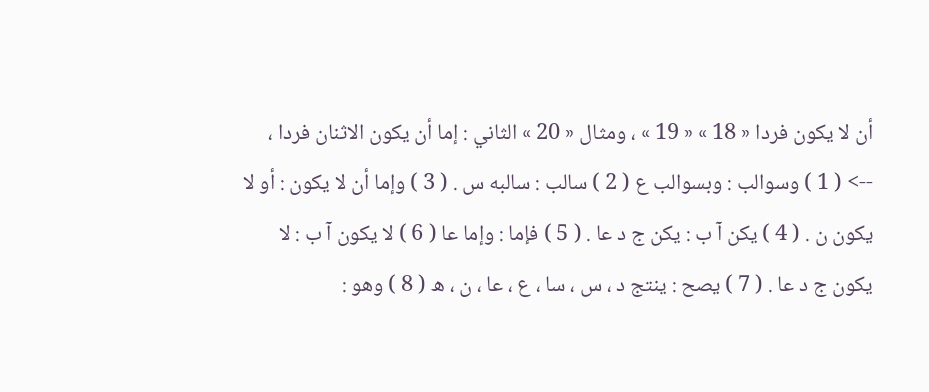أن لا يكون فردا « 18 » « 19 » ، ومثال « 20 » الثاني : إما أن يكون الاثنان فردا ،
--> ( 1 ) وسوالب : وبسوالب ع ( 2 ) سالب : سالبه س . ( 3 ) وإما أن لا يكون : أو لا يكون ن . ( 4 ) يكن آ ب : يكن ج د عا . ( 5 ) فإما : وإما عا ( 6 ) لا يكون آ ب : لا يكون ج د عا . ( 7 ) يصح : ينتج د ، س ، سا ، ع ، عا ، ن ، ه ( 8 ) وهو :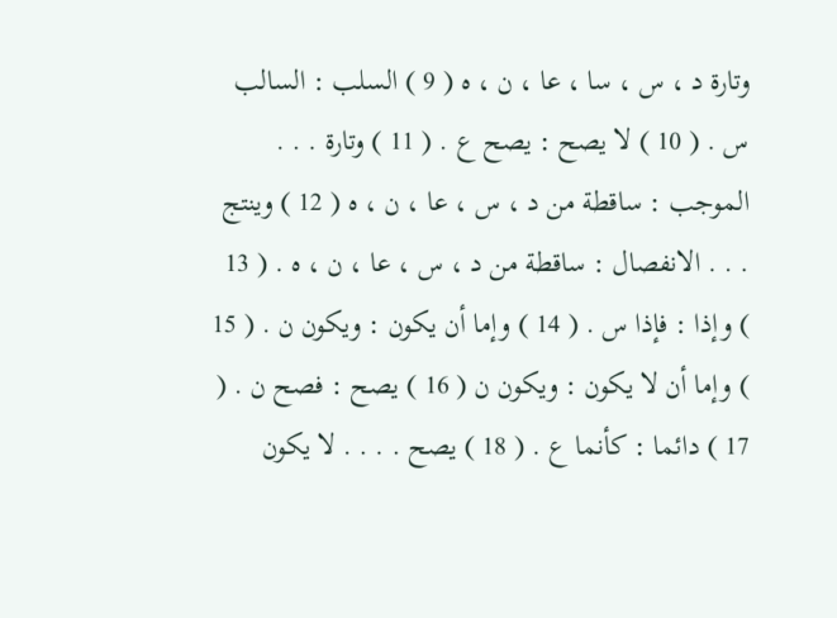وتارة د ، س ، سا ، عا ، ن ، ه ( 9 ) السلب : السالب س . ( 10 ) لا يصح : يصح ع . ( 11 ) وتارة . . . الموجب : ساقطة من د ، س ، عا ، ن ، ه ( 12 ) وينتج . . . الانفصال : ساقطة من د ، س ، عا ، ن ، ه . ( 13 ) وإذا : فإذا س . ( 14 ) وإما أن يكون : ويكون ن . ( 15 ) وإما أن لا يكون : ويكون ن ( 16 ) يصح : فصح ن . ( 17 ) دائما : كأنما ع . ( 18 ) يصح . . . . لا يكون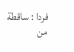فردا : ساقطة من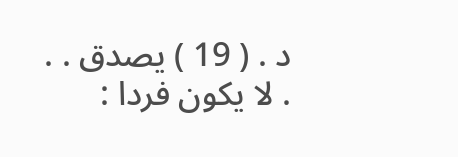د . ( 19 ) يصدق . . . لا يكون فردا :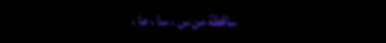ساقطة من س ، سا ، عا ،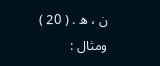ن ، ه . ( 20 ) ومثال :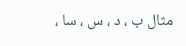مثال ب ، د ، س ، سا ،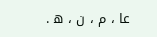عا ، م ، ن ، ه .